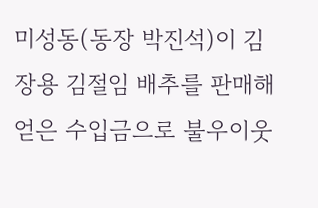미성동(동장 박진석)이 김장용 김절임 배추를 판매해 얻은 수입금으로 불우이웃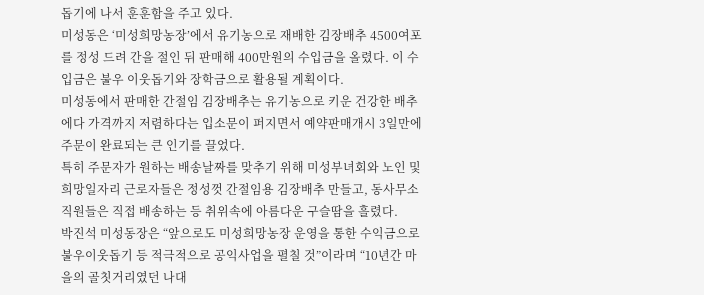돕기에 나서 훈훈함을 주고 있다.
미성동은 ‘미성희망농장’에서 유기농으로 재배한 김장배추 4500여포를 정성 드려 간을 절인 뒤 판매해 400만원의 수입금을 올렸다. 이 수입금은 불우 이웃돕기와 장학금으로 활용될 계획이다.
미성동에서 판매한 간절임 김장배추는 유기농으로 키운 건강한 배추에다 가격까지 저렴하다는 입소문이 퍼지면서 예약판매개시 3일만에 주문이 완료되는 큰 인기를 끌었다.
특히 주문자가 원하는 배송날짜를 맞추기 위해 미성부녀회와 노인 및 희망일자리 근로자들은 정성껏 간절임용 김장배추 만들고, 동사무소 직원들은 직접 배송하는 등 취위속에 아름다운 구슬땀을 흘렸다.
박진석 미성동장은 “앞으로도 미성희망농장 운영을 통한 수익금으로 불우이웃돕기 등 적극적으로 공익사업을 펼칠 것”이라며 “10년간 마을의 골칫거리였던 나대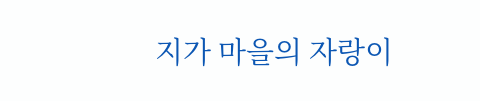지가 마을의 자랑이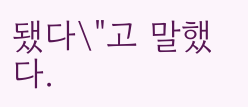됐다\"고 말했다.